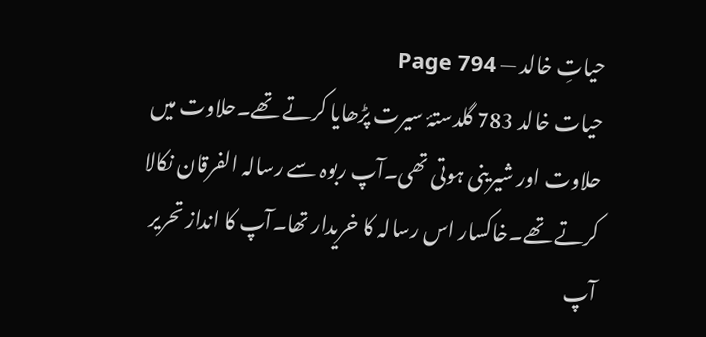حیاتِ خالد — Page 794
حیات خالد 783 گلدستۂ سیرت پڑھایا کرتے تھے۔حلاوت میں حلاوت اور شیرینی ہوتی تھی۔آپ ربوہ سے رسالہ الفرقان نکالا کرتے تھے۔خاکسار اس رسالہ کا خریدار تھا۔آپ کا انداز تحریر آپ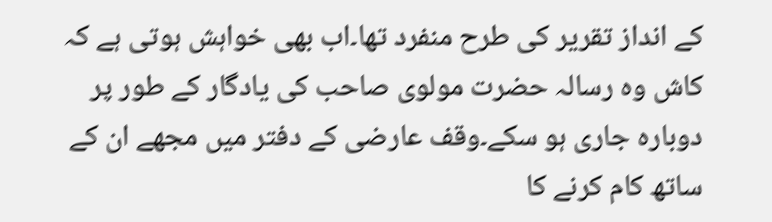کے انداز تقریر کی طرح منفرد تھا۔اب بھی خواہش ہوتی ہے کہ کاش وہ رسالہ حضرت مولوی صاحب کی یادگار کے طور پر دوبارہ جاری ہو سکے۔وقف عارضی کے دفتر میں مجھے ان کے ساتھ کام کرنے کا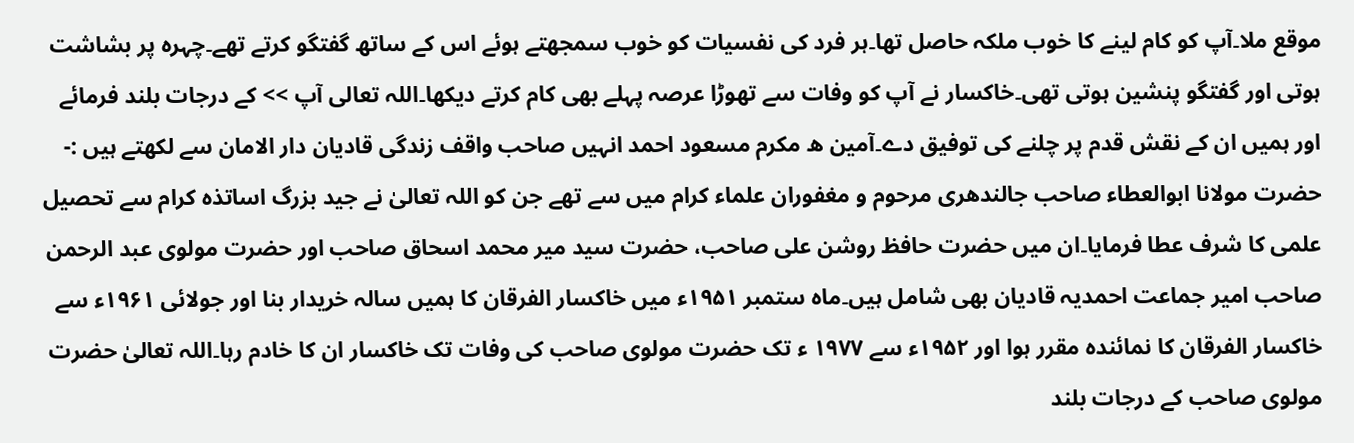موقع ملا۔آپ کو کام لینے کا خوب ملکہ حاصل تھا۔ہر فرد کی نفسیات کو خوب سمجھتے ہوئے اس کے ساتھ گفتگو کرتے تھے۔چہرہ پر بشاشت ہوتی اور گفتگو پنشین ہوتی تھی۔خاکسار نے آپ کو وفات سے تھوڑا عرصہ پہلے بھی کام کرتے دیکھا۔اللہ تعالی آپ >> کے درجات بلند فرمائے اور ہمیں ان کے نقش قدم پر چلنے کی توفیق دے۔آمین ه مکرم مسعود احمد انہیں صاحب واقف زندگی قادیان دار الامان سے لکھتے ہیں :- حضرت مولانا ابوالعطاء صاحب جالندھری مرحوم و مغفوران علماء کرام میں سے تھے جن کو اللہ تعالیٰ نے جید بزرگ اساتذہ کرام سے تحصیل علمی کا شرف عطا فرمایا۔ان میں حضرت حافظ روشن علی صاحب، حضرت سید میر محمد اسحاق صاحب اور حضرت مولوی عبد الرحمن صاحب امیر جماعت احمدیہ قادیان بھی شامل ہیں۔ماہ ستمبر ۱۹۵۱ء میں خاکسار الفرقان کا ہمیں سالہ خریدار بنا اور جولائی ۱۹۶۱ء سے خاکسار الفرقان کا نمائندہ مقرر ہوا اور ۱۹۵۲ء سے ۱۹۷۷ ء تک حضرت مولوی صاحب کی وفات تک خاکسار ان کا خادم رہا۔اللہ تعالیٰ حضرت مولوی صاحب کے درجات بلند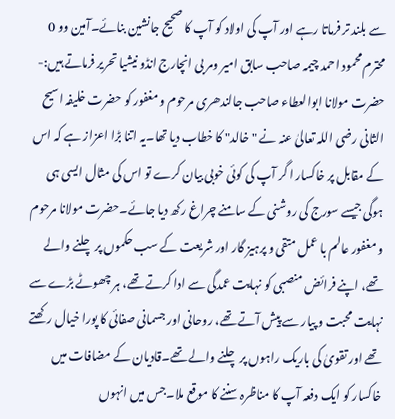سے بلند تر فرماتا رہے اور آپ کی اولاد کو آپ کا صحیح جانشین بنائے۔آمین وو 0 محترم محمود احمد چیمہ صاحب سابق امیر ومر بی انچارج انڈو نیشیا تحریر فرماتے ہیں:- حضرت مولانا ابوالعطاء صاحب جالندھری مرحوم و مغفور کو حضرت خلیفہ اسیح الثانی رضی اللہ تعالیٰ عنہ نے "خالد" کا خطاب دیا تھا۔یہ اتنا بڑا اعزاز ہے کہ اس کے مقابل پر خاکسار ا گر آپ کی کوئی خوبی بیان کرے تو اس کی مثال ایسی ہی ہوگی جیسے سورج کی روشنی کے سامنے چراغ رکھ دیا جائے۔حضرت مولانا مرحوم و مغفور عالم با عمل متقی و پرہیز گار اور شریعت کے سب حکموں پر چلنے والے تھے، اپنے فرائض منصبی کو نہایت عمدگی سے ادا کرتے تھے، ہر چھوٹے بڑے سے نہایت محبت و پیار سے پیش آتے تھے، روحانی اور جسمانی صفائی کا پورا خیال رکھتے تھے اور تقویٰ کی باریک راہوں پر چلنے والے تھے۔قادیان کے مضافات میں خاکسار کو ایک دفعہ آپ کا مناظرہ سننے کا موقع ملا۔جس میں انہوں